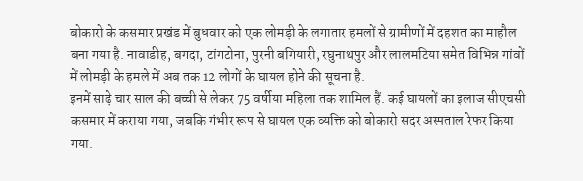बोकारो के कसमार प्रखंड में बुधवार को एक लोमड़ी के लगातार हमलों से ग्रामीणों में दहशत का माहौल बना गया है. नावाडीह, बगदा, टांगटोना, पुरनी बगियारी, रघुनाथपुर और लालमटिया समेत विभिन्न गांवों में लोमड़ी के हमले में अब तक 12 लोगों के घायल होने की सूचना है.
इनमें साढ़े चार साल की बच्ची से लेकर 75 वर्षीया महिला तक शामिल हैं. कई घायलों का इलाज सीएचसी कसमार में कराया गया, जबकि गंभीर रूप से घायल एक व्यक्ति को बोकारो सदर अस्पताल रेफर किया गया.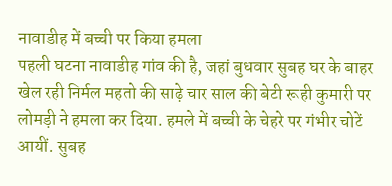नावाडीह में बच्ची पर किया हमला
पहली घटना नावाडीह गांव की है, जहां बुधवार सुबह घर के बाहर खेल रही निर्मल महतो की साढ़े चार साल की बेटी रूही कुमारी पर लोमड़ी ने हमला कर दिया. हमले में बच्ची के चेहरे पर गंभीर चोटें आयीं. सुबह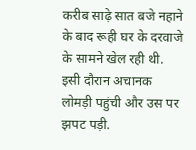करीब साढ़े सात बजे नहाने के बाद रूही घर के दरवाजे के सामने खेल रही थी. इसी दौरान अचानक लोमड़ी पहुंची और उस पर झपट पड़ी.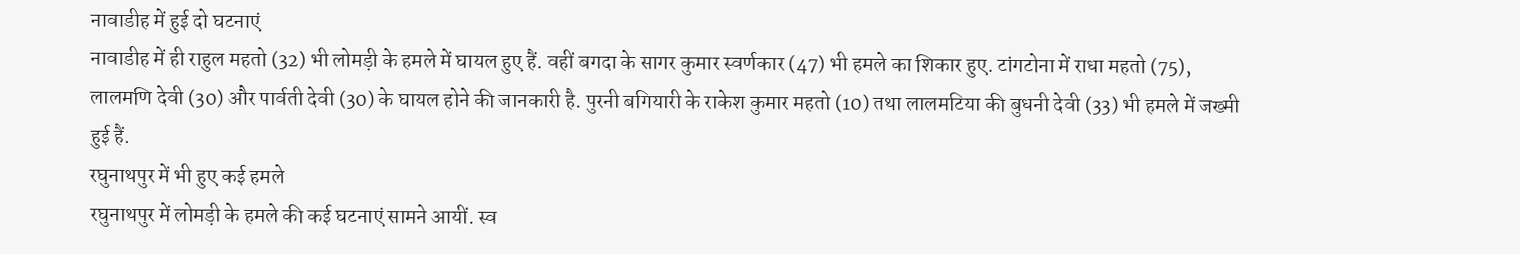नावाडीह में हुई दो घटनाएं
नावाडीह में ही राहुल महतो (32) भी लोमड़ी के हमले में घायल हुए हैं. वहीं बगदा के सागर कुमार स्वर्णकार (47) भी हमले का शिकार हुए. टांगटोना में राधा महतो (75), लालमणि देवी (30) और पार्वती देवी (30) के घायल होने की जानकारी है. पुरनी बगियारी के राकेश कुमार महतो (10) तथा लालमटिया की बुधनी देवी (33) भी हमले में जख्मी हुई हैं.
रघुनाथपुर में भी हुए कई हमले
रघुनाथपुर में लोमड़ी के हमले की कई घटनाएं सामने आयीं. स्व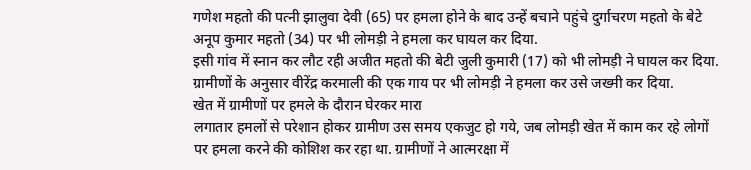गणेश महतो की पत्नी झालुवा देवी (65) पर हमला होने के बाद उन्हें बचाने पहुंचे दुर्गाचरण महतो के बेटे अनूप कुमार महतो (34) पर भी लोमड़ी ने हमला कर घायल कर दिया.
इसी गांव में स्नान कर लौट रही अजीत महतो की बेटी जुली कुमारी (17) को भी लोमड़ी ने घायल कर दिया. ग्रामीणों के अनुसार वीरेंद्र करमाली की एक गाय पर भी लोमड़ी ने हमला कर उसे जख्मी कर दिया.
खेत में ग्रामीणों पर हमले के दौरान घेरकर मारा
लगातार हमलों से परेशान होकर ग्रामीण उस समय एकजुट हो गये, जब लोमड़ी खेत में काम कर रहे लोगों पर हमला करने की कोशिश कर रहा था. ग्रामीणों ने आत्मरक्षा में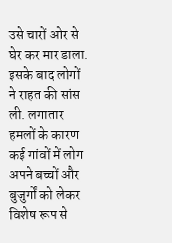उसे चारों ओर से घेर कर मार डाला. इसके बाद लोगों ने राहत की सांस ली. लगातार हमलों के कारण कई गांवों में लोग अपने बच्चों और बुजुर्गों को लेकर विशेष रूप से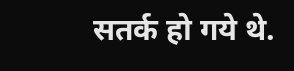सतर्क हो गये थे.